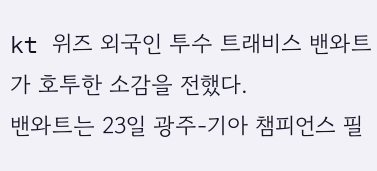kt 위즈 외국인 투수 트래비스 밴와트가 호투한 소감을 전했다.
밴와트는 23일 광주-기아 챔피언스 필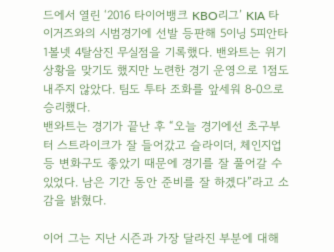드에서 열린 ‘2016 타이어뱅크 KBO리그’ KIA 타이거즈와의 시범경기에 선발 등판해 5이닝 5피안타 1볼넷 4탈삼진 무실점을 기록했다. 밴와트는 위기 상황을 맞기도 했지만 노련한 경기 운영으로 1점도 내주지 않았다. 팀도 투타 조화를 앞세워 8-0으로 승리했다.
밴와트는 경기가 끝난 후 “오늘 경기에선 초구부터 스트라이크가 잘 들어갔고 슬라이더, 체인지업 등 변화구도 좋았기 때문에 경기를 잘 풀어갈 수 있었다. 남은 기간 동안 준비를 잘 하겠다”라고 소감을 밝혔다.

이어 그는 지난 시즌과 가장 달라진 부분에 대해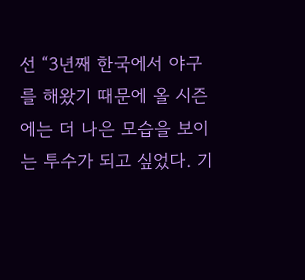선 “3년째 한국에서 야구를 해왔기 때문에 올 시즌에는 더 나은 모습을 보이는 투수가 되고 싶었다. 기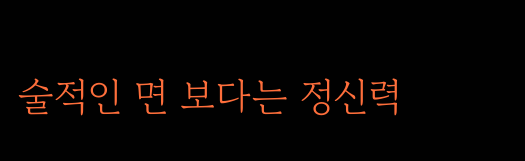술적인 면 보다는 정신력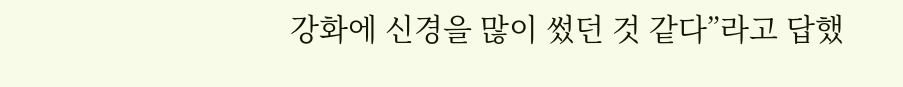강화에 신경을 많이 썼던 것 같다”라고 답했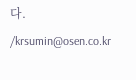다. /krsumin@osen.co.kr